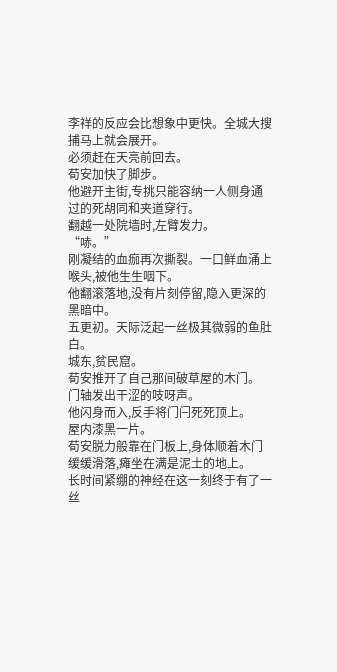李祥的反应会比想象中更快。全城大搜捕马上就会展开。
必须赶在天亮前回去。
荀安加快了脚步。
他避开主街,专挑只能容纳一人侧身通过的死胡同和夹道穿行。
翻越一处院墙时,左臂发力。
“哧。”
刚凝结的血痂再次撕裂。一口鲜血涌上喉头,被他生生咽下。
他翻滚落地,没有片刻停留,隐入更深的黑暗中。
五更初。天际泛起一丝极其微弱的鱼肚白。
城东,贫民窟。
荀安推开了自己那间破草屋的木门。
门轴发出干涩的吱呀声。
他闪身而入,反手将门闩死死顶上。
屋内漆黑一片。
荀安脱力般靠在门板上,身体顺着木门缓缓滑落,瘫坐在满是泥土的地上。
长时间紧绷的神经在这一刻终于有了一丝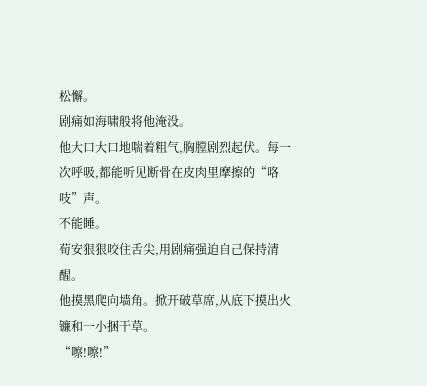松懈。
剧痛如海啸般将他淹没。
他大口大口地喘着粗气,胸膛剧烈起伏。每一次呼吸,都能听见断骨在皮肉里摩擦的“咯吱”声。
不能睡。
荀安狠狠咬住舌尖,用剧痛强迫自己保持清醒。
他摸黑爬向墙角。掀开破草席,从底下摸出火镰和一小捆干草。
“嚓!嚓!”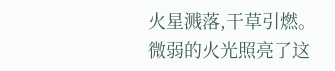火星溅落,干草引燃。
微弱的火光照亮了这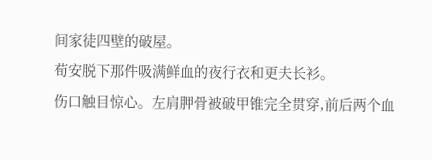间家徒四壁的破屋。
荀安脱下那件吸满鲜血的夜行衣和更夫长衫。
伤口触目惊心。左肩胛骨被破甲锥完全贯穿,前后两个血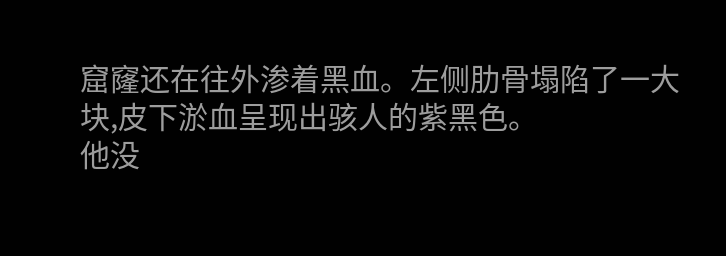窟窿还在往外渗着黑血。左侧肋骨塌陷了一大块,皮下淤血呈现出骇人的紫黑色。
他没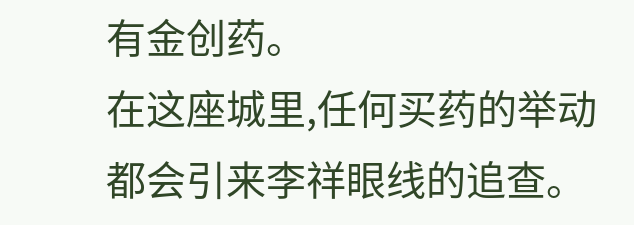有金创药。
在这座城里,任何买药的举动都会引来李祥眼线的追查。